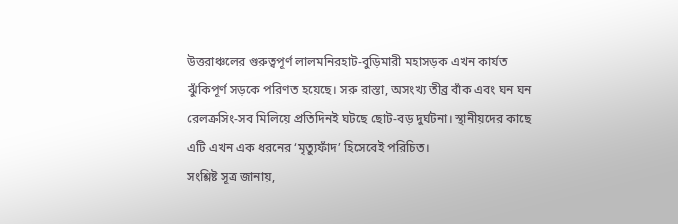উত্তরাঞ্চলের গুরুত্বপূর্ণ লালমনিরহাট-বুড়িমারী মহাসড়ক এখন কার্যত ঝুঁকিপূর্ণ সড়কে পরিণত হয়েছে। সরু রাস্তা, অসংখ্য তীব্র বাঁক এবং ঘন ঘন রেলক্রসিং-সব মিলিয়ে প্রতিদিনই ঘটছে ছোট-বড় দুর্ঘটনা। স্থানীয়দের কাছে এটি এখন এক ধরনের ‘মৃত্যুফাঁদ’ হিসেবেই পরিচিত।
সংশ্লিষ্ট সূত্র জানায়,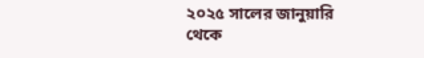২০২৫ সালের জানুয়ারি থেকে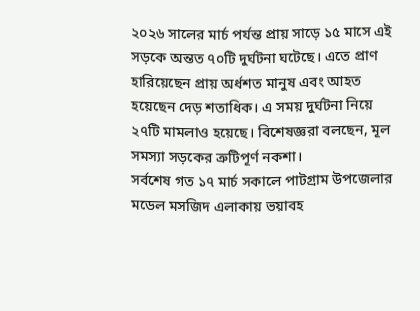২০২৬ সালের মার্চ পর্যন্ত প্রায় সাড়ে ১৫ মাসে এই সড়কে অন্তত ৭০টি দুর্ঘটনা ঘটেছে। এতে প্রাণ হারিয়েছেন প্রায় অর্ধশত মানুষ এবং আহত হয়েছেন দেড় শতাধিক। এ সময় দুর্ঘটনা নিয়ে ২৭টি মামলাও হয়েছে। বিশেষজ্ঞরা বলছেন, মূল সমস্যা সড়কের ত্রুটিপূর্ণ নকশা।
সর্বশেষ গত ১৭ মার্চ সকালে পাটগ্রাম উপজেলার মডেল মসজিদ এলাকায় ভয়াবহ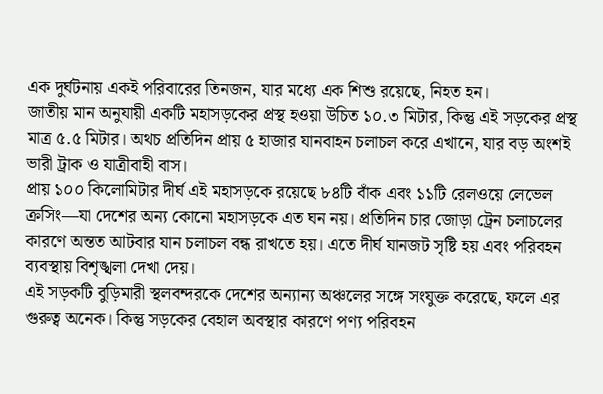এক দুর্ঘটনায় একই পরিবারের তিনজন, যার মধ্যে এক শিশু রয়েছে, নিহত হন।
জাতীয় মান অনুযায়ী একটি মহাসড়কের প্রস্থ হওয়া উচিত ১০.৩ মিটার, কিন্তু এই সড়কের প্রস্থ মাত্র ৫.৫ মিটার। অথচ প্রতিদিন প্রায় ৫ হাজার যানবাহন চলাচল করে এখানে, যার বড় অংশই ভারী ট্রাক ও যাত্রীবাহী বাস।
প্রায় ১০০ কিলোমিটার দীর্ঘ এই মহাসড়কে রয়েছে ৮৪টি বাঁক এবং ১১টি রেলওয়ে লেভেল ক্রসিং—যা দেশের অন্য কোনো মহাসড়কে এত ঘন নয়। প্রতিদিন চার জোড়া ট্রেন চলাচলের কারণে অন্তত আটবার যান চলাচল বন্ধ রাখতে হয়। এতে দীর্ঘ যানজট সৃষ্টি হয় এবং পরিবহন ব্যবস্থায় বিশৃঙ্খলা দেখা দেয়।
এই সড়কটি বুড়িমারী স্থলবন্দরকে দেশের অন্যান্য অঞ্চলের সঙ্গে সংযুক্ত করেছে, ফলে এর গুরুত্ব অনেক। কিন্তু সড়কের বেহাল অবস্থার কারণে পণ্য পরিবহন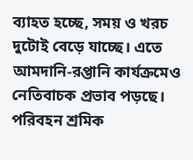ব্যাহত হচ্ছে, সময় ও খরচ দুটোই বেড়ে যাচ্ছে। এতে আমদানি-রপ্তানি কার্যক্রমেও নেতিবাচক প্রভাব পড়ছে।
পরিবহন শ্রমিক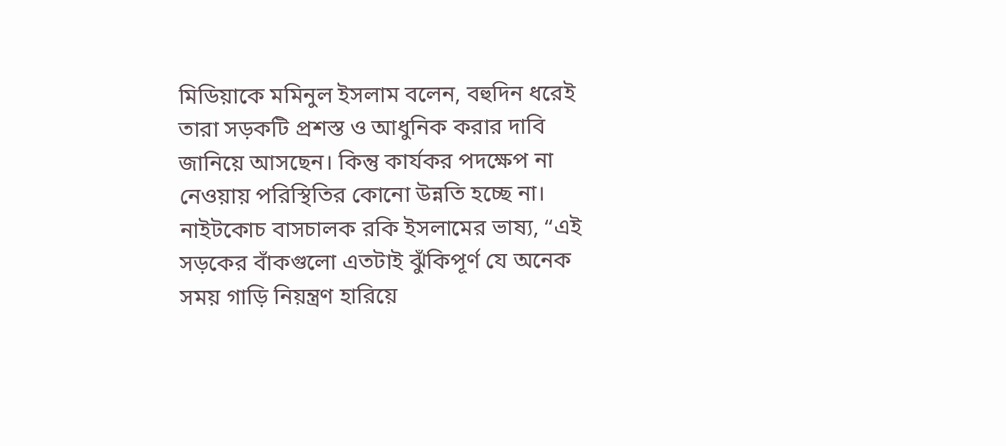মিডিয়াকে মমিনুল ইসলাম বলেন, বহুদিন ধরেই তারা সড়কটি প্রশস্ত ও আধুনিক করার দাবি জানিয়ে আসছেন। কিন্তু কার্যকর পদক্ষেপ না নেওয়ায় পরিস্থিতির কোনো উন্নতি হচ্ছে না।
নাইটকোচ বাসচালক রকি ইসলামের ভাষ্য, “এই সড়কের বাঁকগুলো এতটাই ঝুঁকিপূর্ণ যে অনেক সময় গাড়ি নিয়ন্ত্রণ হারিয়ে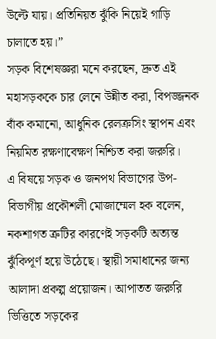উল্টে যায়। প্রতিনিয়ত ঝুঁকি নিয়েই গাড়ি চালাতে হয়।”
সড়ক বিশেষজ্ঞরা মনে করছেন, দ্রুত এই মহাসড়ককে চার লেনে উন্নীত করা, বিপজ্জনক বাঁক কমানো, আধুনিক রেলক্রসিং স্থাপন এবং নিয়মিত রক্ষণাবেক্ষণ নিশ্চিত করা জরুরি।
এ বিষয়ে সড়ক ও জনপথ বিভাগের উপ-বিভাগীয় প্রকৌশলী মোজাম্মেল হক বলেন, নকশাগত ত্রুটির কারণেই সড়কটি অত্যন্ত ঝুঁকিপূর্ণ হয়ে উঠেছে। স্থায়ী সমাধানের জন্য আলাদা প্রকল্প প্রয়োজন। আপাতত জরুরি ভিত্তিতে সড়কের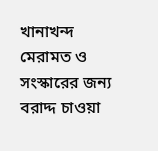খানাখন্দ মেরামত ও সংস্কারের জন্য বরাদ্দ চাওয়া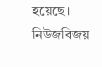হয়েছে।
নিউজবিজয়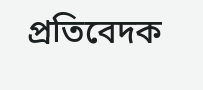প্রতিবেদক